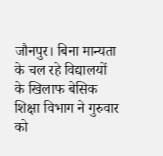जौनपुर। बिना मान्यता के चल रहे विद्यालयों के खिलाफ बेसिक शिक्षा विभाग ने गुरुवार को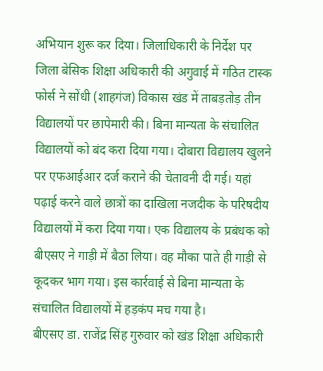अभियान शुरू कर दिया। जिलाधिकारी के निर्देश पर जिला बेसिक शिक्षा अधिकारी की अगुवाई में गठित टास्क फोर्स ने सोंधी (शाहगंज) विकास खंड में ताबड़तोड़ तीन विद्यालयों पर छापेमारी की। बिना मान्यता के संचालित विद्यालयों को बंद करा दिया गया। दोबारा विद्यालय खुलने पर एफआईआर दर्ज कराने की चेतावनी दी गई। यहां पढ़ाई करने वाले छात्रों का दाखिला नजदीक के परिषदीय विद्यालयों में करा दिया गया। एक विद्यालय के प्रबंधक को बीएसए ने गाड़ी में बैठा लिया। वह मौका पाते ही गाड़ी से कूदकर भाग गया। इस कार्रवाई से बिना मान्यता के संचालित विद्यालयों में हड़कंप मच गया है।
बीएसए डा. राजेंद्र सिंह गुरुवार को खंड शिक्षा अधिकारी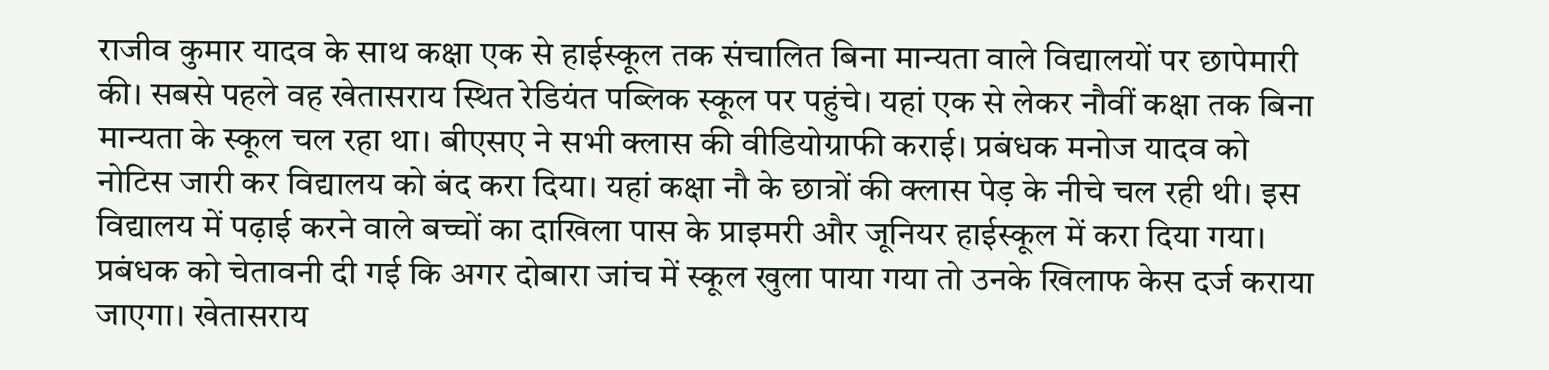राजीव कुमार यादव के साथ कक्षा एक से हाईस्कूल तक संचालित बिना मान्यता वाले विद्यालयों पर छापेमारी की। सबसे पहले वह खेतासराय स्थित रेडियंत पब्लिक स्कूल पर पहुंचे। यहां एक से लेकर नौवीं कक्षा तक बिना मान्यता के स्कूल चल रहा था। बीएसए ने सभी क्लास की वीडियोग्राफी कराई। प्रबंधक मनोज यादव को नोटिस जारी कर विद्यालय को बंद करा दिया। यहां कक्षा नौ के छात्रों की क्लास पेड़ के नीचे चल रही थी। इस विद्यालय में पढ़ाई करने वाले बच्चों का दाखिला पास के प्राइमरी और जूनियर हाईस्कूल में करा दिया गया। प्रबंधक को चेतावनी दी गई कि अगर दोबारा जांच में स्कूल खुला पाया गया तो उनके खिलाफ केस दर्ज कराया जाएगा। खेतासराय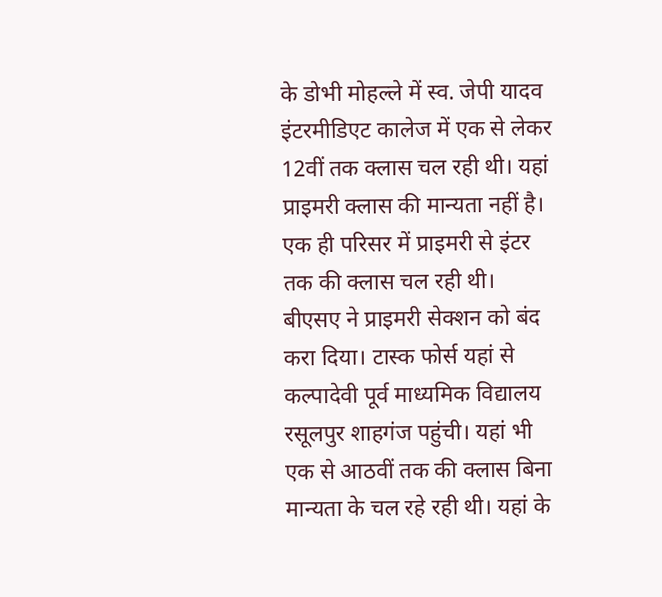के डोभी मोहल्ले में स्व. जेपी यादव इंटरमीडिएट कालेज में एक से लेकर 12वीं तक क्लास चल रही थी। यहां प्राइमरी क्लास की मान्यता नहीं है। एक ही परिसर में प्राइमरी से इंटर तक की क्लास चल रही थी। बीएसए ने प्राइमरी सेक्शन को बंद करा दिया। टास्क फोर्स यहां से कल्पादेवी पूर्व माध्यमिक विद्यालय रसूलपुर शाहगंज पहुंची। यहां भी एक से आठवीं तक की क्लास बिना मान्यता के चल रहे रही थी। यहां के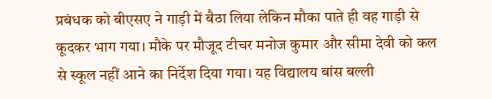प्रबंधक को बीएसए ने गाड़ी में बैठा लिया लेकिन मौका पाते ही वह गाड़ी से कूदकर भाग गया। मौके पर मौजूद टीचर मनोज कुमार और सीमा देवी को कल से स्कूल नहीं आने का निर्देश दिया गया। यह विद्यालय बांस बल्ली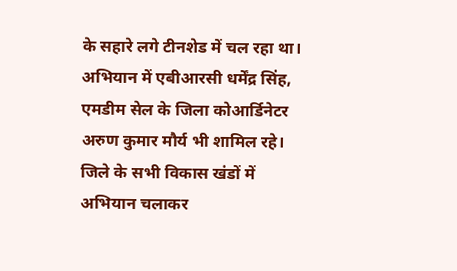के सहारे लगे टीनशेड में चल रहा था। अभियान में एबीआरसी धर्मेंद्र सिंह, एमडीम सेल के जिला कोआर्डिनेटर अरुण कुमार मौर्य भी शामिल रहे।
जिले के सभी विकास खंडों में अभियान चलाकर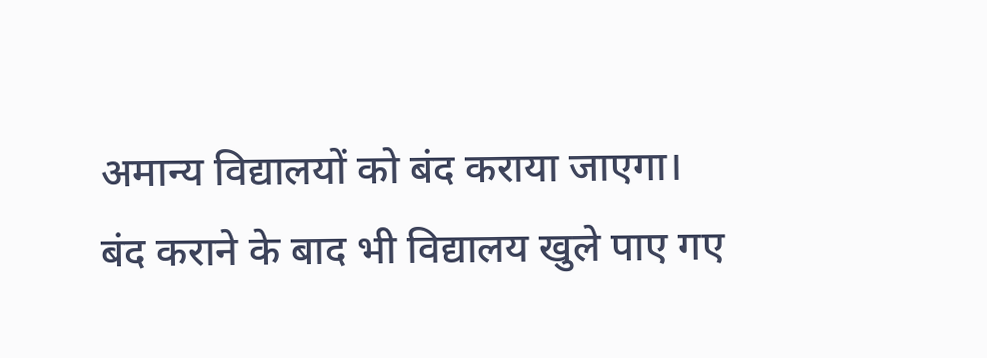अमान्य विद्यालयों को बंद कराया जाएगा। बंद कराने के बाद भी विद्यालय खुले पाए गए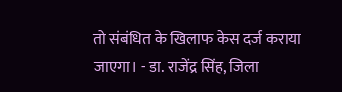तो संबंधित के खिलाफ केस दर्ज कराया जाएगा। - डा. राजेंद्र सिंह, जिला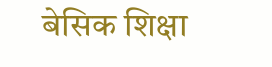बेसिक शिक्षा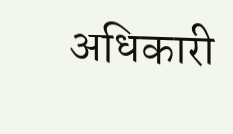अधिकारी